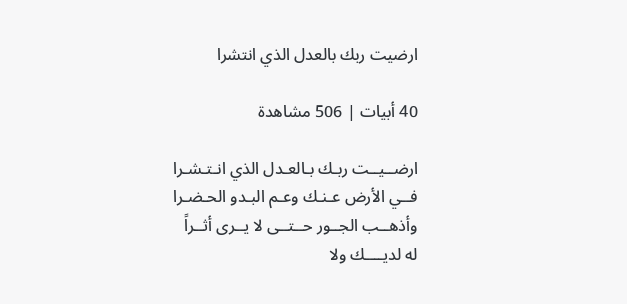ارضيت ربك بالعدل الذي انتشرا

40 أبيات | 506 مشاهدة

ارضــيــت ربـك بـالعـدل الذي انـتـشـرا
فــي الأرض عـنـك وعـم البـدو الحـضـرا
وأذهــب الجــور حــتــى لا يــرى أثــراً
له لديــــك ولا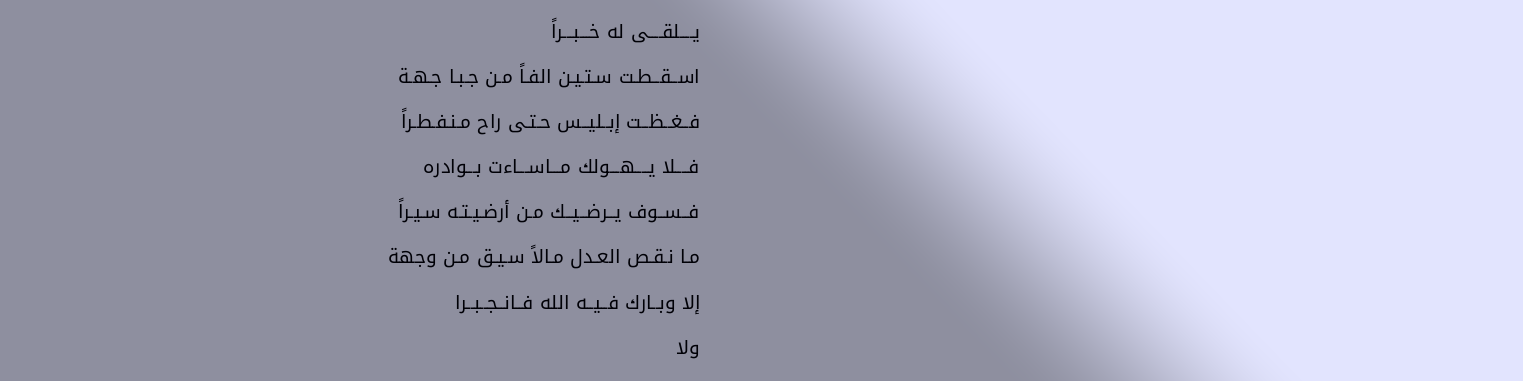يــــلقــــى له خـــبـــراً
اســقــطـت سـتـيـن الفـاً مـن جـبـا جـهـة
فــغــظــت إبــليــس حـتـى راح مـنـفـطـراً
فــــلا يــــهـــولك مـــاســـاءت بـــوادره
فــســوف يــرضــيــك مـن أرضـيـتـه سـيـراً
مـا نـقـص العـدل مـالاً سـيـق مـن وجهة
إلا وبــارك فــيــه الله فــانــجــبــرا
ولا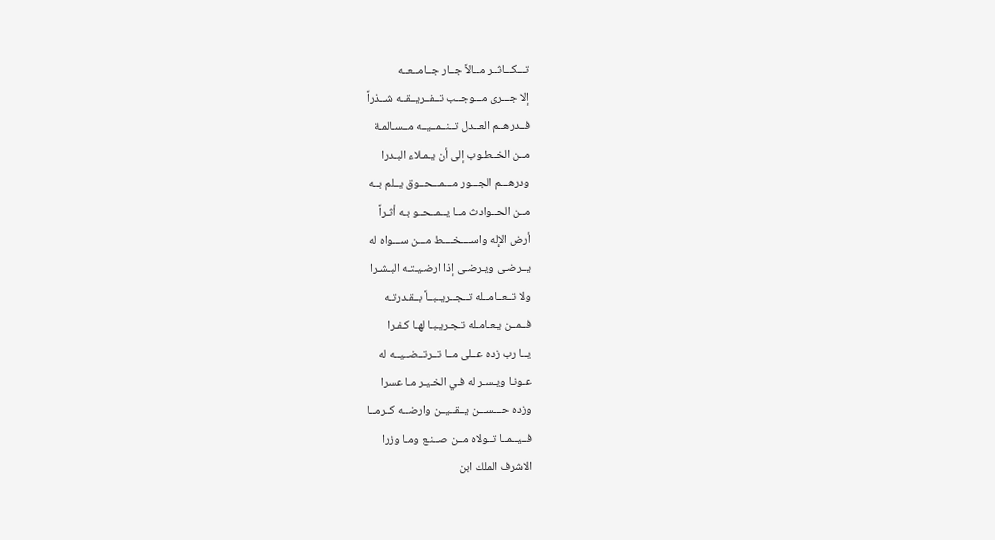تـــكـــاثــر مــالاً جــار جــامــعــه
إلا جـــرى مـــوجــب تــفــريــقــه شــذراً
فــدرهــم العــدل تــنــمــيــه مــسـالمـة
مــن الخــطـوب إلى أن يـمـلاء البـدرا
ودرهـــم الجـــور مـــمـــحــوق يــلم بــه
مــن الحــوادث مــا يــمــحــو بـه أثـراً
أرض الإِله واســــخــــط مـــن ســـواه له
يــرضـى ويـرضـى إذا ارضـيـتـه البـشـرا
ولا تــعــامــله تــجــريــبــاً بــقـدرتـه
فــمــن يـعـامـله تـجـريـبـا لهـا كـفـرا
يــا رب زده عــلى مــا تــرتــضــيــه له
عـونـا ويـسـر له فـي الخـيـر مـا عسرا
وزده حـــســـن يــقــيــن وارضــه كــرمــا
فــيــمــا تــولاه مــن صــنـع ومـا وزرا
الاشرف الملك ابن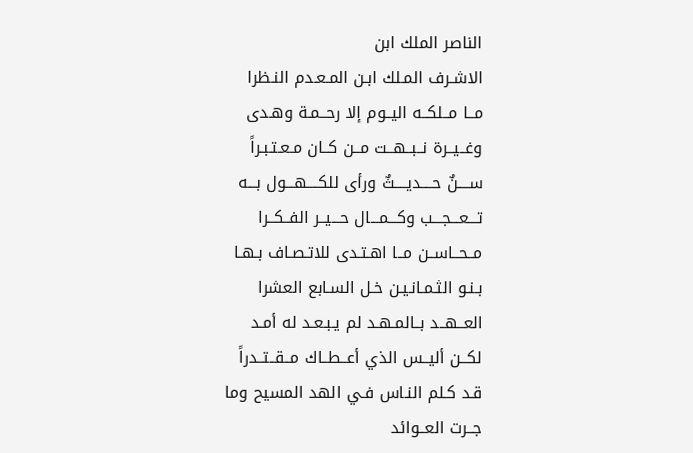الناصر الملك ابن
الاشـرف المـلك ابـن المـعـدم النـظرا
مــا مــلكــه اليــوم إلا رحــمـة وهـدى
وغــيــرة نــبــهــت مــن كــان مـعـتـبـراً
ســــنٌ حــــديــــثٌ ورأى للكــــهـــول بـــه
تـــعـــجـــب وكـــمـــال حـــيــر الفــكــرا
مــحــاســن مــا اهـتـدى للاتـصـاف بـهـا
بـنـو الثـمـانـيـن خـل السـابع العشرا
العــهــد بــالمـهـد لم يـبـعـد له أمـد
لكــن أليــس الذي أعــطــاك مــقــتــدراً
قـد كـلم النـاس فـي الهد المسيح وما
جــرت العــوائد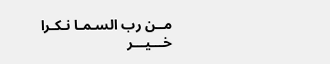مــن رب السـمـا نـكـرا
خـــيـــر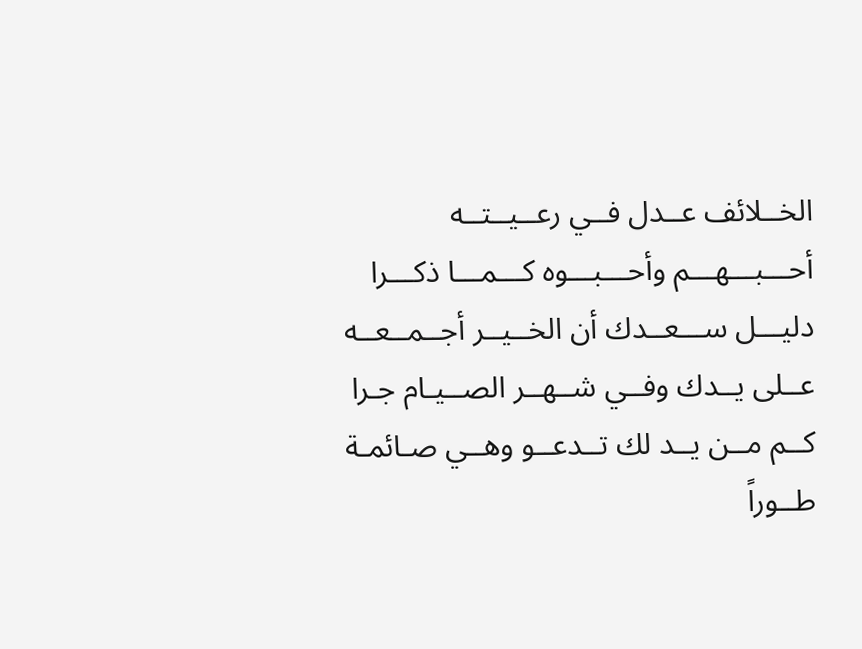الخــلائف عــدل فــي رعــيــتــه
أحـــبـــهـــم وأحـــبـــوه كـــمـــا ذكـــرا
دليـــل ســـعــدك أن الخــيــر أجــمــعــه
عــلى يــدك وفــي شــهــر الصــيـام جـرا
كــم مــن يــد لك تــدعــو وهــي صـائمـة
طــوراً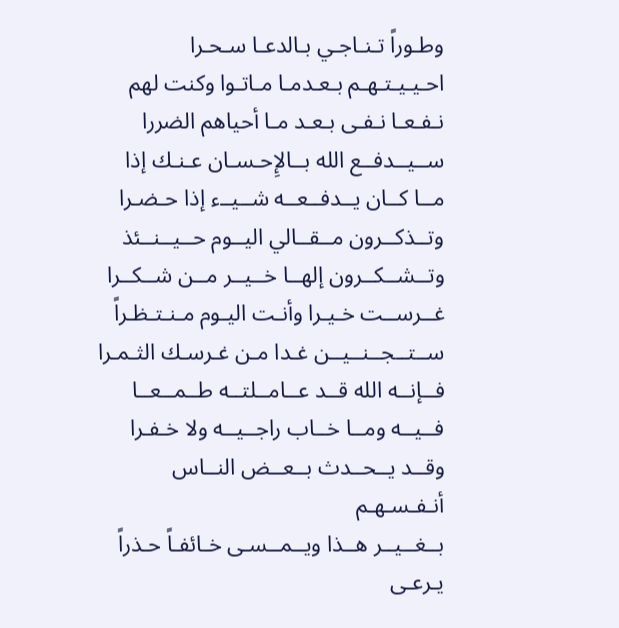وطـوراً تـنـاجـي بـالدعـا سـحـرا
احـيـيـتـهـم بـعـدمـا مـاتـوا وكنت لهم
نـفـعـا نـفـى بـعـد مـا أحياهم الضررا
ســيــدفــع الله بــالإِحـسـان عـنـك إذا
مــا كــان يــدفــعــه شــيــء إذا حـضـرا
وتــذكــرون مــقــالي اليــوم حــيــنــئذ
وتــشــكــرون إلهــا خــيــر مــن شــكــرا
غــرســت خـيـرا وأنـت اليـوم مـنـتـظـراً
ســتــجــنــيــن غـدا مـن غـرسـك الثـمـرا
فــإنــه الله قــد عــامــلتــه طــمــعــا
فــيــه ومــا خــاب راجــيــه ولا خـفـرا
وقــد يــحــدث بــعــض النــاس أنـفـسـهـم
بــغــيــر هــذا ويــمــسـى خـائفـاً حـذراً
يـرعـى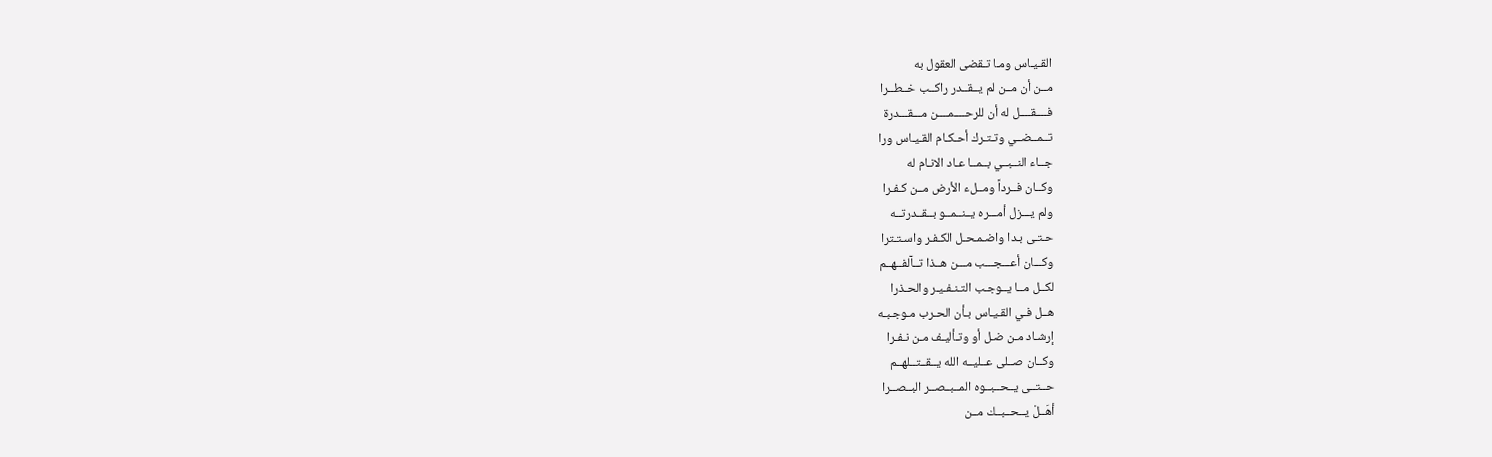القـيـاس ومـا تـقضى العقول به
مــن أن مــن لم يــقــدر راكــب خــطــرا
فــــقــــل له أن للرحــــمــــن مـــقـــدرة
تــمــضــي وتـتـرك أحـكـام القـيـاس ورا
جــاء النــبــي بــمــا عـاد الانـام له
وكــان فــرداً ومــلء الأرض مــن كـفـرا
ولم يـــزل أمـــره يــنــمــو بــقــدرتــه
حـتـى بـدا واضـمـحـل الكـفـر واسـتـترا
وكـــان أعـــجـــب مـــن هــذا تــآلفــهــم
لكــل مــا يــوجـب التـنـفـيـر والحـذرا
هــل فـي القـيـاس بـأن الحـرب مـوجـبـه
إرشـاد مـن ضـل أو وتـأليـف مـن نـفـرا
وكــان صــلى عــليــه الله يــقــتــلهــم
حــتــى يــحــبــوه المــبــصــر البــصــرا
أهَــلْ يــحــبــك مــن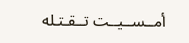أمــســيــت تــقـتـله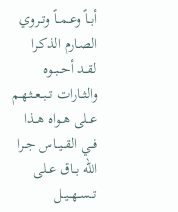أبــاً وعــمــاً وتــروي الصـارم الذكـرا
لقــد أحــبــوه والثــارات تــبــعــثـهـم
عــلى هــواه هــذا فــي القــيــاس جــرا
الله بــاق عــلى تــســهــيــل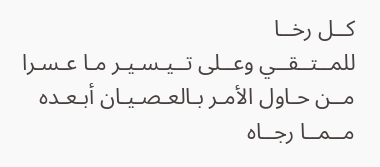كــل رخــا
للمــتــقــي وعــلى تــيـسـيـر مـا عـسـرا
مــن حـاول الأمـر بـالعـصـيـان أبـعـده
مــمــا رجــاه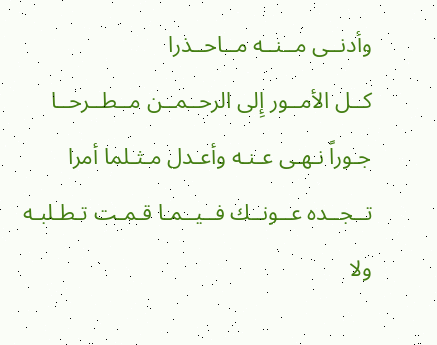وأدنــى مــنــه مــاحــذرا
كــل الأمــور إِلى الرحــمــن مــطــرحــا
جـوراً نـهـى عـنـه وأعـدل مـثـلما أمرا
تــجــده عــونــك فــيــمـا قـمـت تـطـلبـه
ولا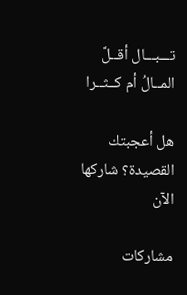تـــبـــال أقــلَّ المــالُ أم كــثــرا

هل أعجبتك القصيدة؟ شاركها الآن

مشاركات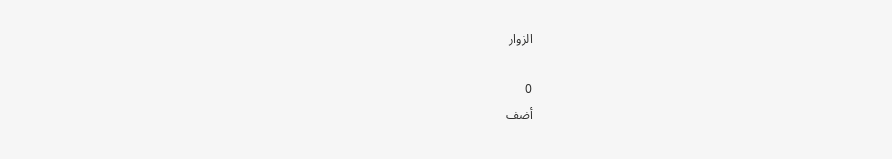الزوار

0
أضف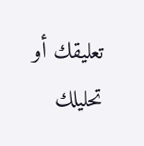تعليقك أو تحليلك